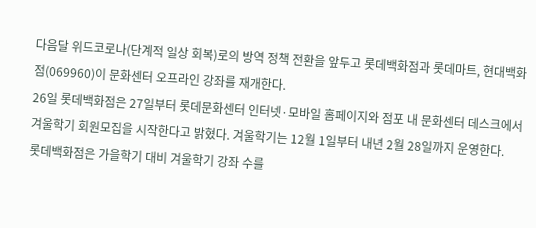다음달 위드코로나(단계적 일상 회복)로의 방역 정책 전환을 앞두고 롯데백화점과 롯데마트, 현대백화점(069960)이 문화센터 오프라인 강좌를 재개한다.
26일 롯데백화점은 27일부터 롯데문화센터 인터넷·모바일 홈페이지와 점포 내 문화센터 데스크에서 겨울학기 회원모집을 시작한다고 밝혔다. 겨울학기는 12월 1일부터 내년 2월 28일까지 운영한다.
롯데백화점은 가을학기 대비 겨울학기 강좌 수를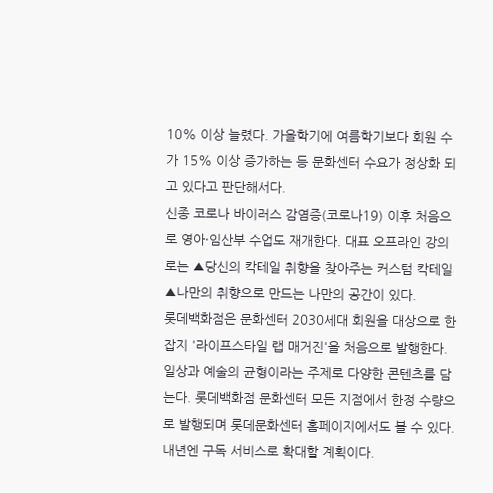10% 이상 늘렸다. 가을학기에 여름학기보다 회원 수가 15% 이상 증가하는 등 문화센터 수요가 정상화 되고 있다고 판단해서다.
신종 코로나 바이러스 감염증(코로나19) 이후 처음으로 영아·임산부 수업도 재개한다. 대표 오프라인 강의로는 ▲당신의 칵테일 취향을 찾아주는 커스텀 칵테일 ▲나만의 취향으로 만드는 나만의 공간이 있다.
롯데백화점은 문화센터 2030세대 회원을 대상으로 한 잡지 '라이프스타일 랩 매거진'을 처음으로 발행한다. 일상과 예술의 균형이라는 주제로 다양한 콘텐츠를 담는다. 롯데백화점 문화센터 모든 지점에서 한정 수량으로 발행되며 롯데문화센터 홈페이지에서도 볼 수 있다. 내년엔 구독 서비스로 확대할 계획이다.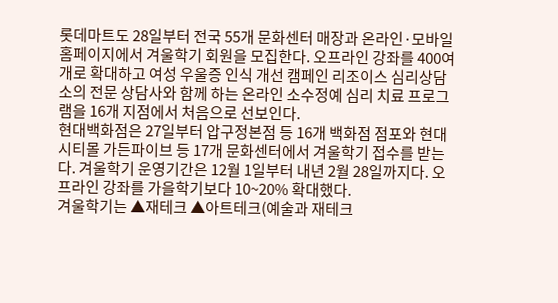롯데마트도 28일부터 전국 55개 문화센터 매장과 온라인·모바일 홈페이지에서 겨울학기 회원을 모집한다. 오프라인 강좌를 400여개로 확대하고 여성 우울증 인식 개선 캠페인 리조이스 심리상담소의 전문 상담사와 함께 하는 온라인 소수정예 심리 치료 프로그램을 16개 지점에서 처음으로 선보인다.
현대백화점은 27일부터 압구정본점 등 16개 백화점 점포와 현대시티몰 가든파이브 등 17개 문화센터에서 겨울학기 접수를 받는다. 겨울학기 운영기간은 12월 1일부터 내년 2월 28일까지다. 오프라인 강좌를 가을학기보다 10~20% 확대했다.
겨울학기는 ▲재테크 ▲아트테크(예술과 재테크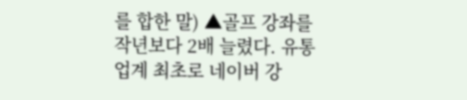를 합한 말) ▲골프 강좌를 작년보다 2배 늘렸다. 유통업계 최초로 네이버 강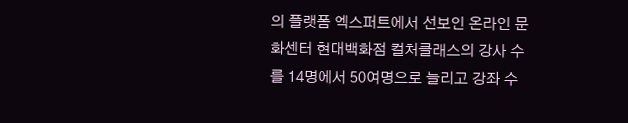의 플랫폼 엑스퍼트에서 선보인 온라인 문화센터 현대백화점 컬처클래스의 강사 수를 14명에서 50여명으로 늘리고 강좌 수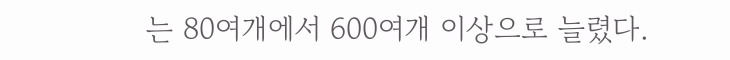는 80여개에서 600여개 이상으로 늘렸다.